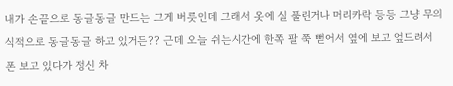내가 손끝으로 동글동글 만드는 그게 버릇인데 그래서 옷에 실 풀린거나 머리카락 등등 그냥 무의식적으로 동글동글 하고 있거든?? 근데 오늘 쉬는시간에 한쪽 팔 쭉 뻗어서 옆에 보고 엎드려서 폰 보고 있다가 정신 차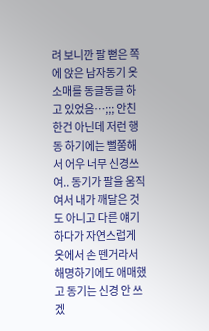려 보니깐 팔 뻗은 쪽에 앉은 남자동기 옷소매를 동글동글 하고 있었음…;;; 안친한건 아닌데 저런 행동 하기에는 뻘쭘해서 어우 너무 신경쓰여.. 동기가 팔을 움직여서 내가 깨달은 것도 아니고 다른 얘기 하다가 자연스럽게 옷에서 손 뗀거라서 해명하기에도 애매했고 동기는 신경 안 쓰겠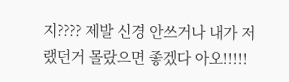지???? 제발 신경 안쓰거나 내가 저랬던거 몰랐으면 좋겠다 아오!!!!!